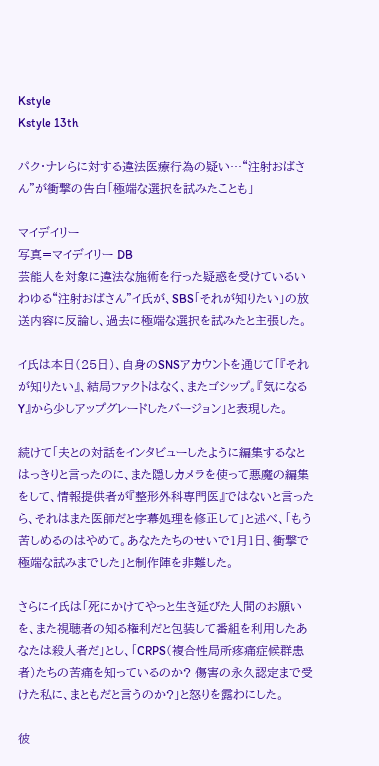Kstyle
Kstyle 13th

パク・ナレらに対する違法医療行為の疑い…“注射おばさん”が衝撃の告白「極端な選択を試みたことも」

マイデイリー
写真=マイデイリー DB
芸能人を対象に違法な施術を行った疑惑を受けているいわゆる“注射おばさん”イ氏が、SBS「それが知りたい」の放送内容に反論し、過去に極端な選択を試みたと主張した。

イ氏は本日(25日)、自身のSNSアカウントを通じて「『それが知りたい』、結局ファクトはなく、またゴシップ。『気になるY』から少しアップグレードしたバージョン」と表現した。

続けて「夫との対話をインタビューしたように編集するなとはっきりと言ったのに、また隠しカメラを使って悪魔の編集をして、情報提供者が『整形外科専門医』ではないと言ったら、それはまた医師だと字幕処理を修正して」と述べ、「もう苦しめるのはやめて。あなたたちのせいで1月1日、衝撃で極端な試みまでした」と制作陣を非難した。

さらにイ氏は「死にかけてやっと生き延びた人間のお願いを、また視聴者の知る権利だと包装して番組を利用したあなたは殺人者だ」とし、「CRPS(複合性局所疼痛症候群患者)たちの苦痛を知っているのか? 傷害の永久認定まで受けた私に、まともだと言うのか?」と怒りを露わにした。

彼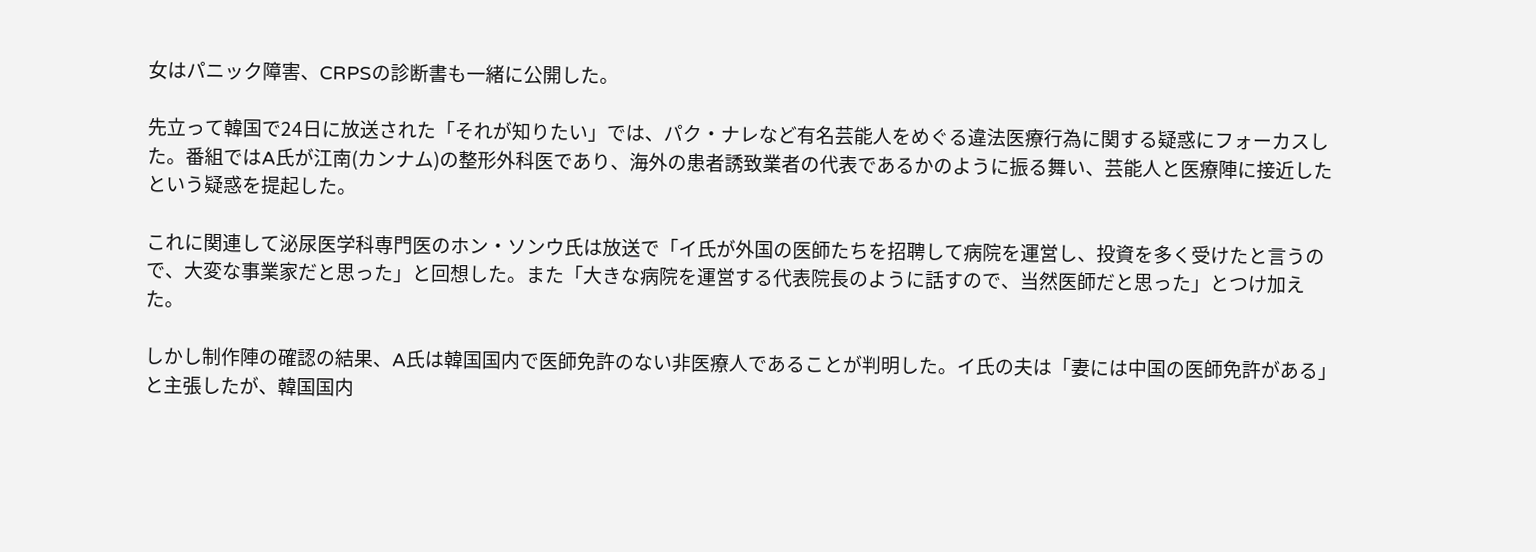女はパニック障害、CRPSの診断書も一緒に公開した。

先立って韓国で24日に放送された「それが知りたい」では、パク・ナレなど有名芸能人をめぐる違法医療行為に関する疑惑にフォーカスした。番組ではA氏が江南(カンナム)の整形外科医であり、海外の患者誘致業者の代表であるかのように振る舞い、芸能人と医療陣に接近したという疑惑を提起した。

これに関連して泌尿医学科専門医のホン・ソンウ氏は放送で「イ氏が外国の医師たちを招聘して病院を運営し、投資を多く受けたと言うので、大変な事業家だと思った」と回想した。また「大きな病院を運営する代表院長のように話すので、当然医師だと思った」とつけ加えた。

しかし制作陣の確認の結果、A氏は韓国国内で医師免許のない非医療人であることが判明した。イ氏の夫は「妻には中国の医師免許がある」と主張したが、韓国国内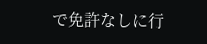で免許なしに行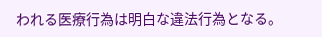われる医療行為は明白な違法行為となる。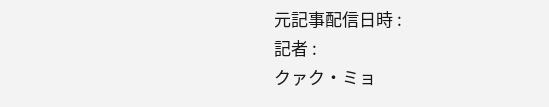元記事配信日時 :
記者 :
クァク・ミョ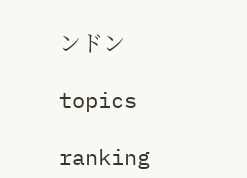ンドン

topics

ranking